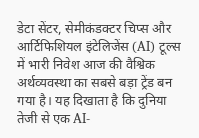डेटा सेंटर, सेमीकंडक्टर चिप्स और आर्टिफिशियल इंटेलिजेंस (AI) टूल्स में भारी निवेश आज की वैश्विक अर्थव्यवस्था का सबसे बड़ा ट्रेंड बन गया है। यह दिखाता है कि दुनिया तेजी से एक AI-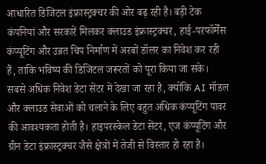आधारित डिजिटल इंफ्रास्ट्रक्चर की ओर बढ़ रही है। बड़ी टेक कंपनियां और सरकारें मिलकर क्लाउड इंफ्रास्ट्रक्चर, हाई-परफॉर्मेंस कंप्यूटिंग और उन्नत चिप निर्माण में अरबों डॉलर का निवेश कर रही हैं, ताकि भविष्य की डिजिटल जरूरतों को पूरा किया जा सके।
सबसे अधिक निवेश डेटा सेंटर में देखा जा रहा है, क्योंकि AI मॉडल और क्लाउड सेवाओं को चलाने के लिए बहुत अधिक कंप्यूटिंग पावर की आवश्यकता होती है। हाइपरस्केल डेटा सेंटर, एज कंप्यूटिंग और ग्रीन डेटा इंफ्रास्ट्रक्चर जैसे क्षेत्रों में तेजी से विस्तार हो रहा है।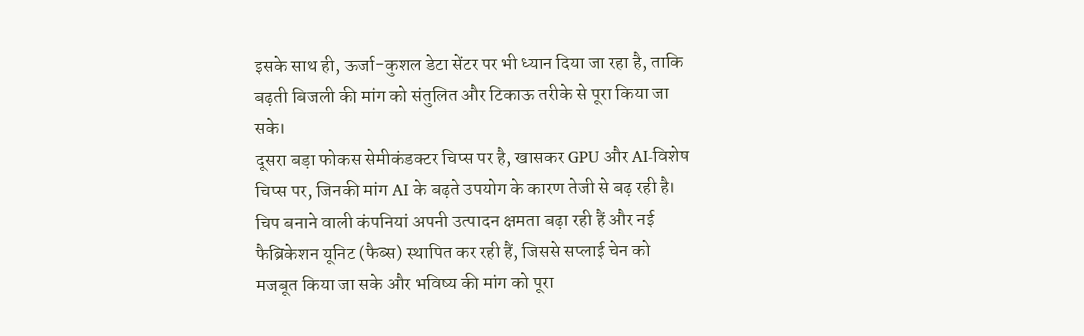इसके साथ ही, ऊर्जा-कुशल डेटा सेंटर पर भी ध्यान दिया जा रहा है, ताकि बढ़ती बिजली की मांग को संतुलित और टिकाऊ तरीके से पूरा किया जा सके।
दूसरा बड़ा फोकस सेमीकंडक्टर चिप्स पर है, खासकर GPU और AI-विशेष चिप्स पर, जिनकी मांग AI के बढ़ते उपयोग के कारण तेजी से बढ़ रही है। चिप बनाने वाली कंपनियां अपनी उत्पादन क्षमता बढ़ा रही हैं और नई फैब्रिकेशन यूनिट (फैब्स) स्थापित कर रही हैं, जिससे सप्लाई चेन को मजबूत किया जा सके और भविष्य की मांग को पूरा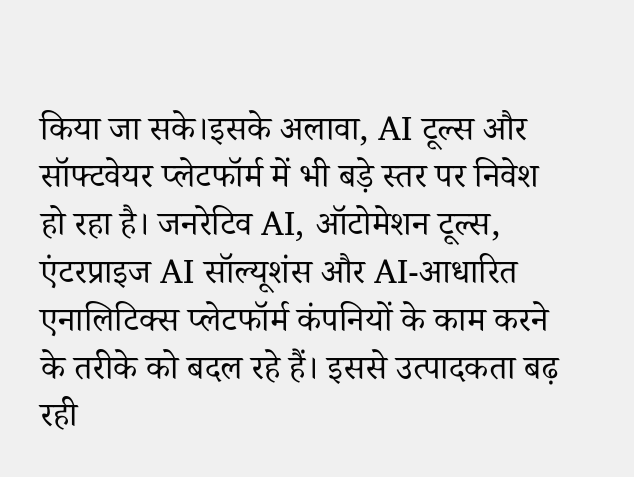किया जा सके।इसके अलावा, AI टूल्स और सॉफ्टवेयर प्लेटफॉर्म में भी बड़े स्तर पर निवेश हो रहा है। जनरेटिव AI, ऑटोमेशन टूल्स, एंटरप्राइज AI सॉल्यूशंस और AI-आधारित एनालिटिक्स प्लेटफॉर्म कंपनियों के काम करने के तरीके को बदल रहे हैं। इससे उत्पादकता बढ़ रही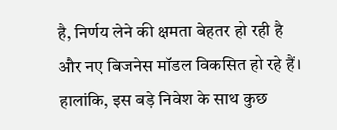है, निर्णय लेने की क्षमता बेहतर हो रही है और नए बिजनेस मॉडल विकसित हो रहे हैं।
हालांकि, इस बड़े निवेश के साथ कुछ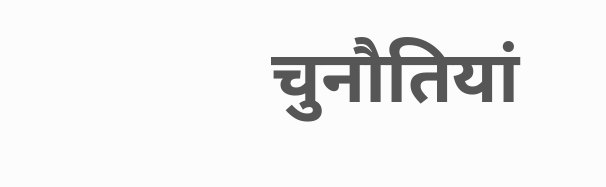चुनौतियां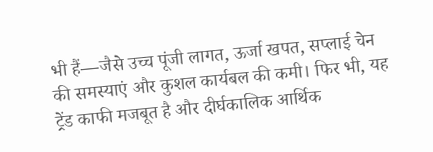भी हैं—जैसे उच्च पूंजी लागत, ऊर्जा खपत, सप्लाई चेन की समस्याएं और कुशल कार्यबल की कमी। फिर भी, यह ट्रेंड काफी मजबूत है और दीर्घकालिक आर्थिक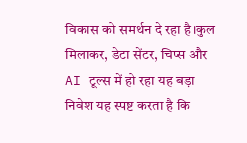विकास को समर्थन दे रहा है।कुल मिलाकर, डेटा सेंटर, चिप्स और AI टूल्स में हो रहा यह बड़ा निवेश यह स्पष्ट करता है कि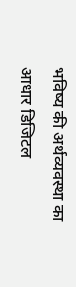भविष्य की अर्थव्यवस्था का आधार डिजिटल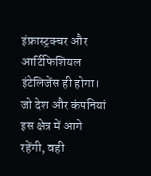इंफ्रास्ट्रक्चर और आर्टिफिशियल इंटेलिजेंस ही होगा। जो देश और कंपनियां इस क्षेत्र में आगे रहेंगी, वही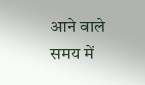आने वाले समय में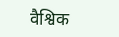वैश्विक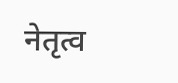नेतृत्व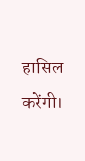हासिल करेंगी।